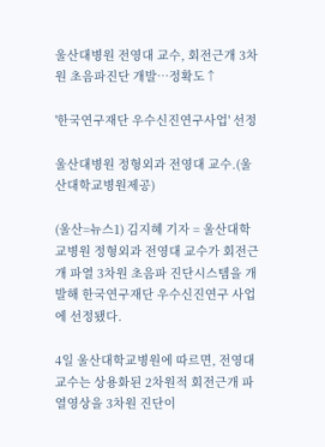울산대병원 전영대 교수, 회전근개 3차원 초음파진단 개발…정확도↑

'한국연구재단 우수신진연구사업' 선정

울산대병원 정형외과 전영대 교수.(울산대학교병원제공)

(울산=뉴스1) 김지혜 기자 = 울산대학교병원 정형외과 전영대 교수가 회전근개 파열 3차원 초음파 진단시스템을 개발해 한국연구재단 우수신진연구 사업에 선정됐다.

4일 울산대학교병원에 따르면, 전영대 교수는 상용화된 2차원적 회전근개 파열영상을 3차원 진단이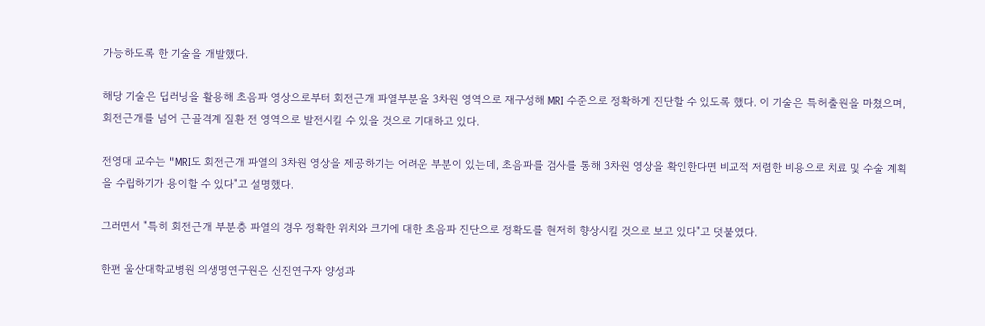가능하도록 한 기술을 개발했다.

해당 기술은 딥러닝을 활용해 초음파 영상으로부터 회전근개 파열부분을 3차원 영역으로 재구성해 MRI 수준으로 정확하게 진단할 수 있도록 했다. 이 기술은 특허출원을 마쳤으며, 회전근개를 넘어 근골격계 질환 전 영역으로 발전시킬 수 있을 것으로 기대하고 있다.

전영대 교수는 "MRI도 회전근개 파열의 3차원 영상을 제공하기는 어려운 부분이 있는데, 초음파를 검사를 통해 3차원 영상을 확인한다면 비교적 저렴한 비용으로 치료 및 수술 계획을 수립하기가 용이할 수 있다"고 설명했다.

그러면서 "특히 회전근개 부분층 파열의 경우 정확한 위치와 크기에 대한 초음파 진단으로 정확도를 현저히 향상시킬 것으로 보고 있다"고 덧붙였다.

한편 울산대학교병원 의생명연구원은 신진연구자 양성과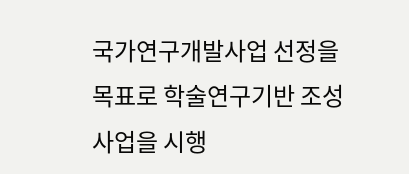국가연구개발사업 선정을 목표로 학술연구기반 조성사업을 시행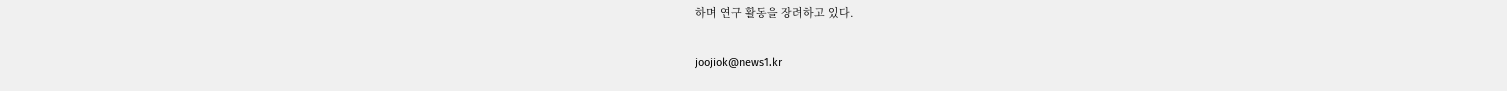하며 연구 활동을 장려하고 있다.

joojiok@news1.kr